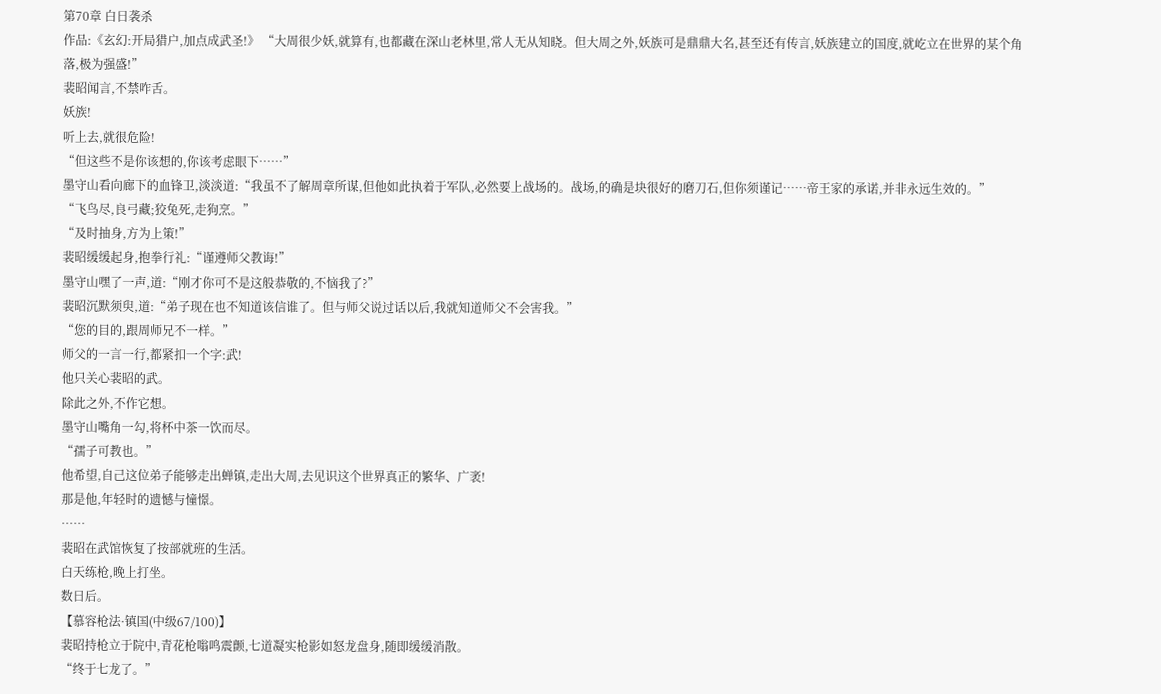第70章 白日袭杀
作品:《玄幻:开局猎户,加点成武圣!》 “大周很少妖,就算有,也都藏在深山老林里,常人无从知晓。但大周之外,妖族可是鼎鼎大名,甚至还有传言,妖族建立的国度,就屹立在世界的某个角落,极为强盛!”
裴昭闻言,不禁咋舌。
妖族!
听上去,就很危险!
“但这些不是你该想的,你该考虑眼下……”
墨守山看向廊下的血锋卫,淡淡道:“我虽不了解周章所谋,但他如此执着于军队,必然要上战场的。战场,的确是块很好的磨刀石,但你须谨记……帝王家的承诺,并非永远生效的。”
“飞鸟尽,良弓藏;狡兔死,走狗烹。”
“及时抽身,方为上策!”
裴昭缓缓起身,抱拳行礼:“谨遵师父教诲!”
墨守山嘿了一声,道:“刚才你可不是这般恭敬的,不恼我了?”
裴昭沉默须臾,道:“弟子现在也不知道该信谁了。但与师父说过话以后,我就知道师父不会害我。”
“您的目的,跟周师兄不一样。”
师父的一言一行,都紧扣一个字:武!
他只关心裴昭的武。
除此之外,不作它想。
墨守山嘴角一勾,将杯中茶一饮而尽。
“孺子可教也。”
他希望,自己这位弟子能够走出蝉镇,走出大周,去见识这个世界真正的繁华、广袤!
那是他,年轻时的遗憾与憧憬。
……
裴昭在武馆恢复了按部就班的生活。
白天练枪,晚上打坐。
数日后。
【慕容枪法·镇国(中级67/100)】
裴昭持枪立于院中,青花枪嗡鸣震颤,七道凝实枪影如怒龙盘身,随即缓缓消散。
“终于七龙了。”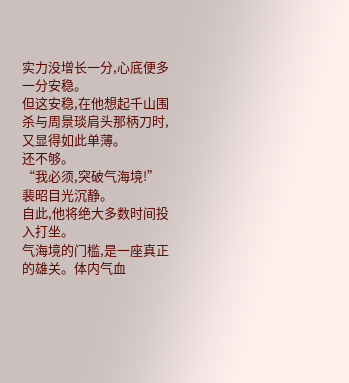实力没增长一分,心底便多一分安稳。
但这安稳,在他想起千山围杀与周景琰肩头那柄刀时,又显得如此单薄。
还不够。
“我必须,突破气海境!”
裴昭目光沉静。
自此,他将绝大多数时间投入打坐。
气海境的门槛,是一座真正的雄关。体内气血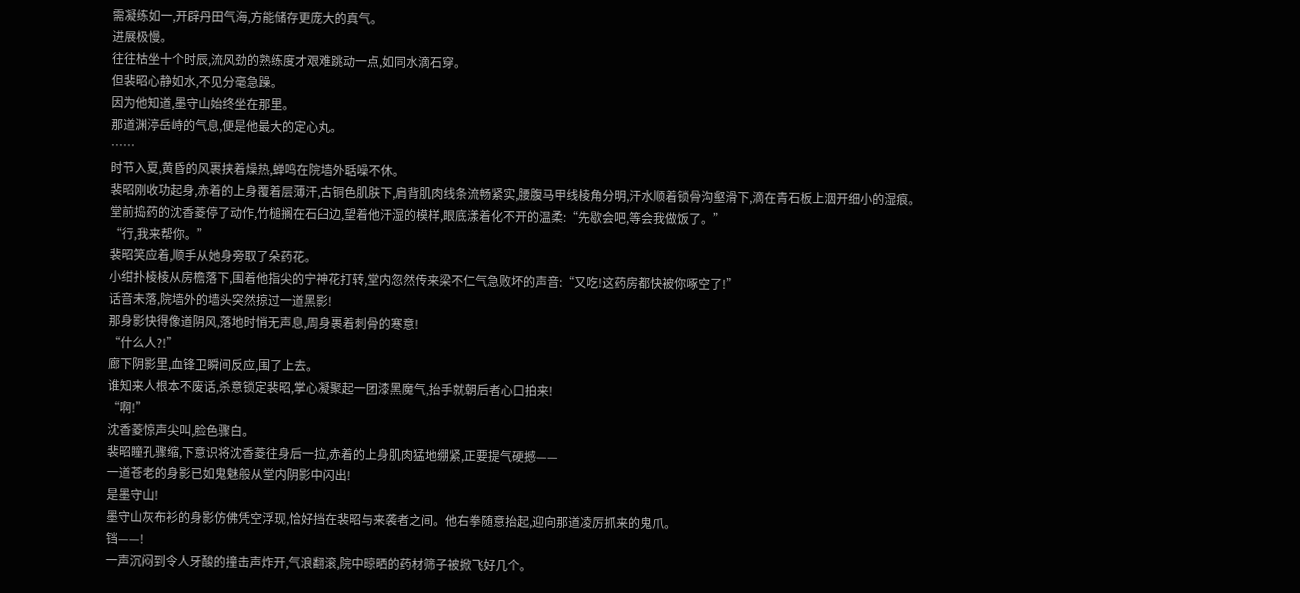需凝练如一,开辟丹田气海,方能储存更庞大的真气。
进展极慢。
往往枯坐十个时辰,流风劲的熟练度才艰难跳动一点,如同水滴石穿。
但裴昭心静如水,不见分毫急躁。
因为他知道,墨守山始终坐在那里。
那道渊渟岳峙的气息,便是他最大的定心丸。
……
时节入夏,黄昏的风裹挟着燥热,蝉鸣在院墙外聒噪不休。
裴昭刚收功起身,赤着的上身覆着层薄汗,古铜色肌肤下,肩背肌肉线条流畅紧实,腰腹马甲线棱角分明,汗水顺着锁骨沟壑滑下,滴在青石板上洇开细小的湿痕。
堂前捣药的沈香菱停了动作,竹槌搁在石臼边,望着他汗湿的模样,眼底漾着化不开的温柔:“先歇会吧,等会我做饭了。”
“行,我来帮你。”
裴昭笑应着,顺手从她身旁取了朵药花。
小绀扑棱棱从房檐落下,围着他指尖的宁神花打转,堂内忽然传来梁不仁气急败坏的声音:“又吃!这药房都快被你啄空了!”
话音未落,院墙外的墙头突然掠过一道黑影!
那身影快得像道阴风,落地时悄无声息,周身裹着刺骨的寒意!
“什么人?!”
廊下阴影里,血锋卫瞬间反应,围了上去。
谁知来人根本不废话,杀意锁定裴昭,掌心凝聚起一团漆黑魔气,抬手就朝后者心口拍来!
“啊!”
沈香菱惊声尖叫,脸色骤白。
裴昭瞳孔骤缩,下意识将沈香菱往身后一拉,赤着的上身肌肉猛地绷紧,正要提气硬撼——
一道苍老的身影已如鬼魅般从堂内阴影中闪出!
是墨守山!
墨守山灰布衫的身影仿佛凭空浮现,恰好挡在裴昭与来袭者之间。他右拳随意抬起,迎向那道凌厉抓来的鬼爪。
铛——!
一声沉闷到令人牙酸的撞击声炸开,气浪翻滚,院中晾晒的药材筛子被掀飞好几个。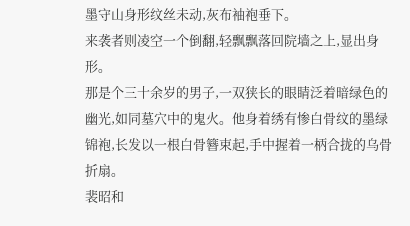墨守山身形纹丝未动,灰布袖袍垂下。
来袭者则凌空一个倒翻,轻飘飘落回院墙之上,显出身形。
那是个三十余岁的男子,一双狭长的眼睛泛着暗绿色的幽光,如同墓穴中的鬼火。他身着绣有惨白骨纹的墨绿锦袍,长发以一根白骨簪束起,手中握着一柄合拢的乌骨折扇。
裴昭和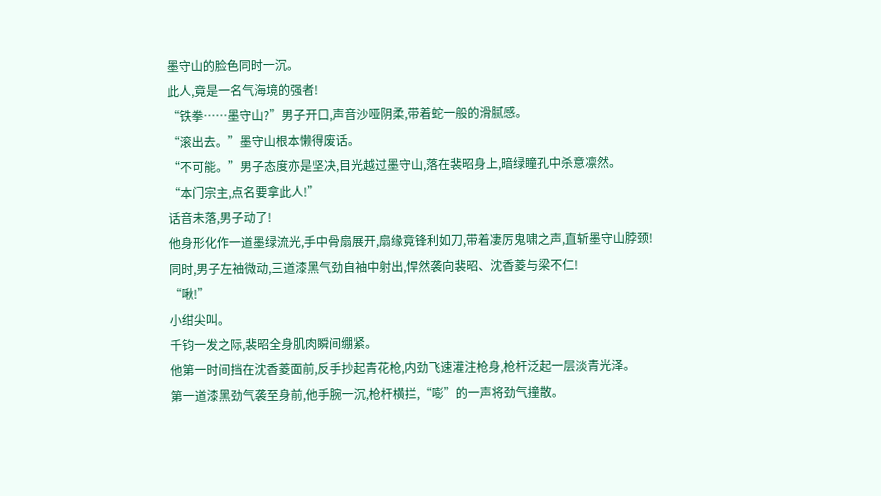墨守山的脸色同时一沉。
此人,竟是一名气海境的强者!
“铁拳……墨守山?”男子开口,声音沙哑阴柔,带着蛇一般的滑腻感。
“滚出去。”墨守山根本懒得废话。
“不可能。”男子态度亦是坚决,目光越过墨守山,落在裴昭身上,暗绿瞳孔中杀意凛然。
“本门宗主,点名要拿此人!”
话音未落,男子动了!
他身形化作一道墨绿流光,手中骨扇展开,扇缘竟锋利如刀,带着凄厉鬼啸之声,直斩墨守山脖颈!
同时,男子左袖微动,三道漆黑气劲自袖中射出,悍然袭向裴昭、沈香菱与梁不仁!
“啾!”
小绀尖叫。
千钧一发之际,裴昭全身肌肉瞬间绷紧。
他第一时间挡在沈香菱面前,反手抄起青花枪,内劲飞速灌注枪身,枪杆泛起一层淡青光泽。
第一道漆黑劲气袭至身前,他手腕一沉,枪杆横拦,“嘭”的一声将劲气撞散。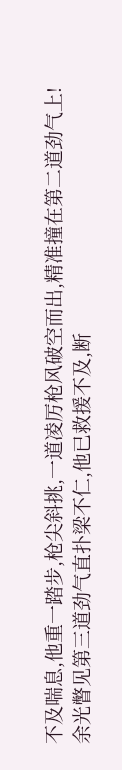不及喘息,他重一踏步,枪尖斜挑,一道凌厉枪风破空而出,精准撞在第二道劲气上!
余光瞥见第三道劲气直扑梁不仁,他已救援不及,断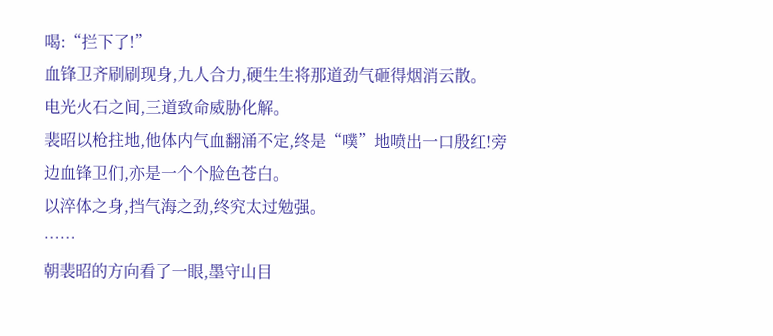喝:“拦下了!”
血锋卫齐刷刷现身,九人合力,硬生生将那道劲气砸得烟消云散。
电光火石之间,三道致命威胁化解。
裴昭以枪拄地,他体内气血翻涌不定,终是“噗”地喷出一口殷红!旁边血锋卫们,亦是一个个脸色苍白。
以淬体之身,挡气海之劲,终究太过勉强。
……
朝裴昭的方向看了一眼,墨守山目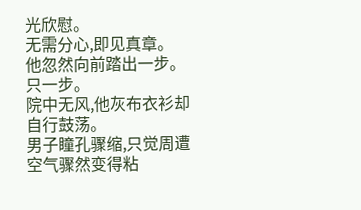光欣慰。
无需分心,即见真章。
他忽然向前踏出一步。
只一步。
院中无风,他灰布衣衫却自行鼓荡。
男子瞳孔骤缩,只觉周遭空气骤然变得粘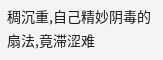稠沉重,自己精妙阴毒的扇法,竟滞涩难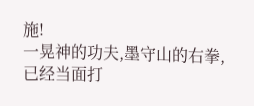施!
一晃神的功夫,墨守山的右拳,已经当面打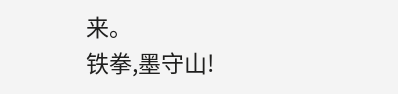来。
铁拳,墨守山!